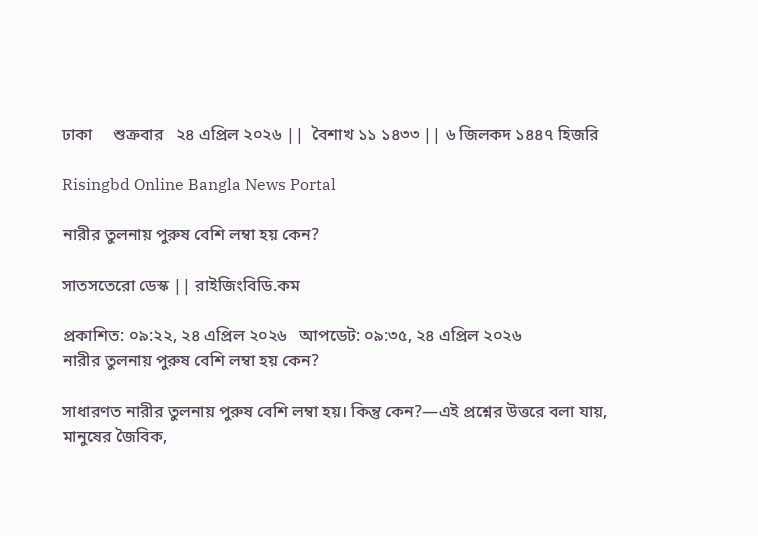ঢাকা     শুক্রবার   ২৪ এপ্রিল ২০২৬ ||  বৈশাখ ১১ ১৪৩৩ || ৬ জিলকদ ১৪৪৭ হিজরি

Risingbd Online Bangla News Portal

নারীর তুলনায় পুরুষ বেশি লম্বা হয় কেন?

সাতসতেরো ডেস্ক || রাইজিংবিডি.কম

প্রকাশিত: ০৯:২২, ২৪ এপ্রিল ২০২৬   আপডেট: ০৯:৩৫, ২৪ এপ্রিল ২০২৬
নারীর তুলনায় পুরুষ বেশি লম্বা হয় কেন?

সাধারণত নারীর তুলনায় পুরুষ বেশি লম্বা হয়। কিন্তু কেন?—এই প্রশ্নের উত্তরে বলা যায়, মানুষের জৈবিক,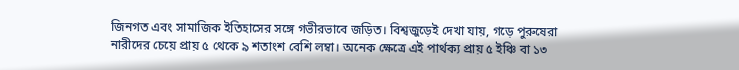জিনগত এবং সামাজিক ইতিহাসের সঙ্গে গভীরভাবে জড়িত। বিশ্বজুড়েই দেখা যায়, গড়ে পুরুষেরা নারীদের চেয়ে প্রায় ৫ থেকে ৯ শতাংশ বেশি লম্বা। অনেক ক্ষেত্রে এই পার্থক্য প্রায় ৫ ইঞ্চি বা ১৩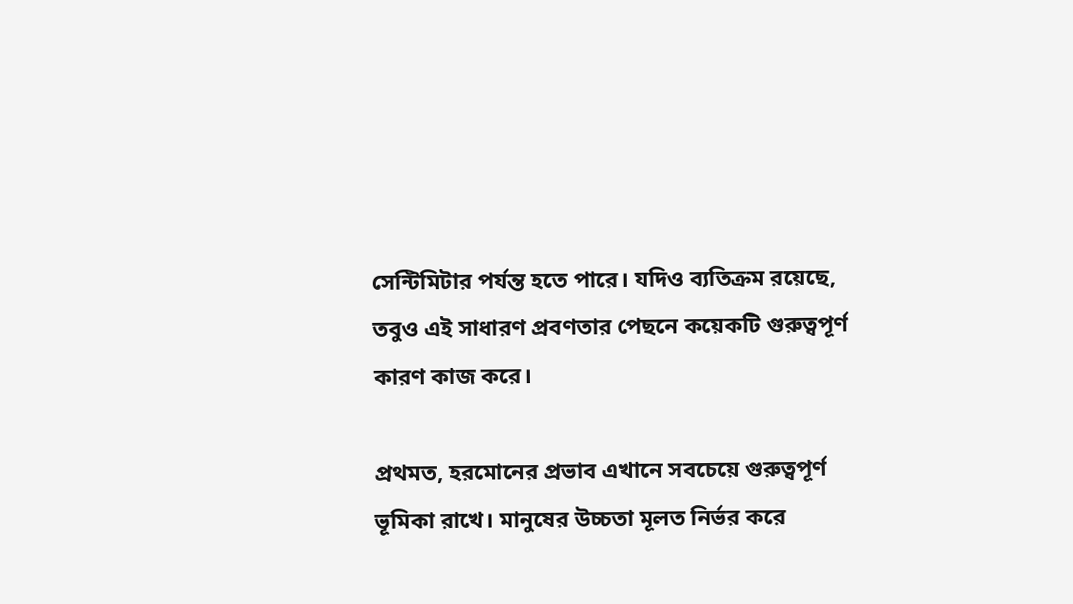সেন্টিমিটার পর্যন্ত হতে পারে। যদিও ব্যতিক্রম রয়েছে, তবুও এই সাধারণ প্রবণতার পেছনে কয়েকটি গুরুত্বপূর্ণ কারণ কাজ করে।

প্রথমত, হরমোনের প্রভাব এখানে সবচেয়ে গুরুত্বপূর্ণ ভূমিকা রাখে। মানুষের উচ্চতা মূলত নির্ভর করে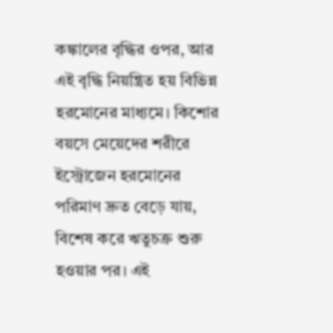কঙ্কালের বৃদ্ধির ওপর, আর এই বৃদ্ধি নিয়ন্ত্রিত হয় বিভিন্ন হরমোনের মাধ্যমে। কিশোর বয়সে মেয়েদের শরীরে ইস্ট্রোজেন হরমোনের পরিমাণ দ্রুত বেড়ে যায়, বিশেষ করে ঋতুচক্র শুরু হওয়ার পর। এই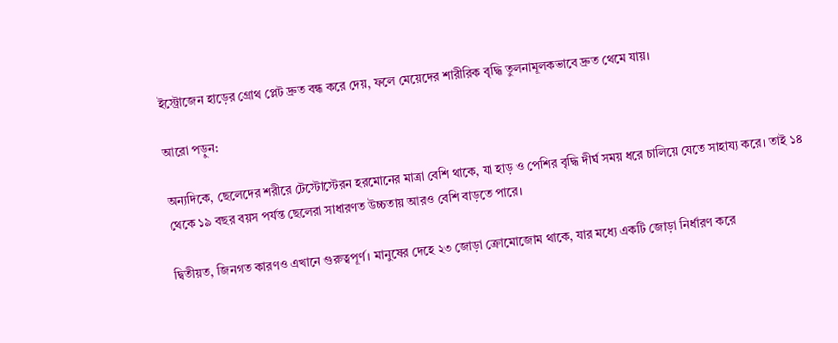ইস্ট্রোজেন হাড়ের গ্রোথ প্লেট দ্রুত বন্ধ করে দেয়, ফলে মেয়েদের শারীরিক বৃদ্ধি তুলনামূলকভাবে দ্রুত থেমে যায়।

আরো পড়ুন:

অন্যদিকে, ছেলেদের শরীরে টেস্টোস্টেরন হরমোনের মাত্রা বেশি থাকে, যা হাড় ও পেশির বৃদ্ধি দীর্ঘ সময় ধরে চালিয়ে যেতে সাহায্য করে। তাই ১৪ থেকে ১৯ বছর বয়স পর্যন্ত ছেলেরা সাধারণত উচ্চতায় আরও বেশি বাড়তে পারে।

দ্বিতীয়ত, জিনগত কারণও এখানে গুরুত্বপূর্ণ। মানুষের দেহে ২৩ জোড়া ক্রোমোজোম থাকে, যার মধ্যে একটি জোড়া নির্ধারণ করে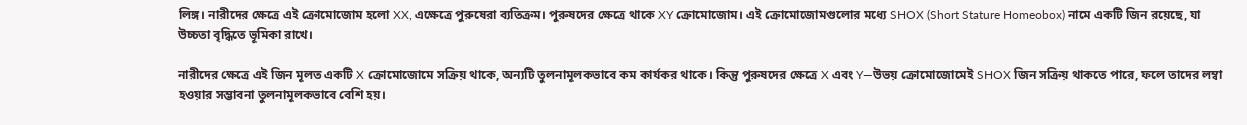লিঙ্গ। নারীদের ক্ষেত্রে এই ক্রোমোজোম হলো XX, এক্ষেত্রে পুরুষেরা ব্যতিক্রম। পুরুষদের ক্ষেত্রে থাকে XY ক্রোমোজোম। এই ক্রোমোজোমগুলোর মধ্যে SHOX (Short Stature Homeobox) নামে একটি জিন রয়েছে, যা উচ্চতা বৃদ্ধিতে ভূমিকা রাখে।

নারীদের ক্ষেত্রে এই জিন মূলত একটি X ক্রোমোজোমে সক্রিয় থাকে, অন্যটি তুলনামূলকভাবে কম কার্যকর থাকে। কিন্তু পুরুষদের ক্ষেত্রে X এবং Y—উভয় ক্রোমোজোমেই SHOX জিন সক্রিয় থাকতে পারে, ফলে তাদের লম্বা হওয়ার সম্ভাবনা তুলনামূলকভাবে বেশি হয়।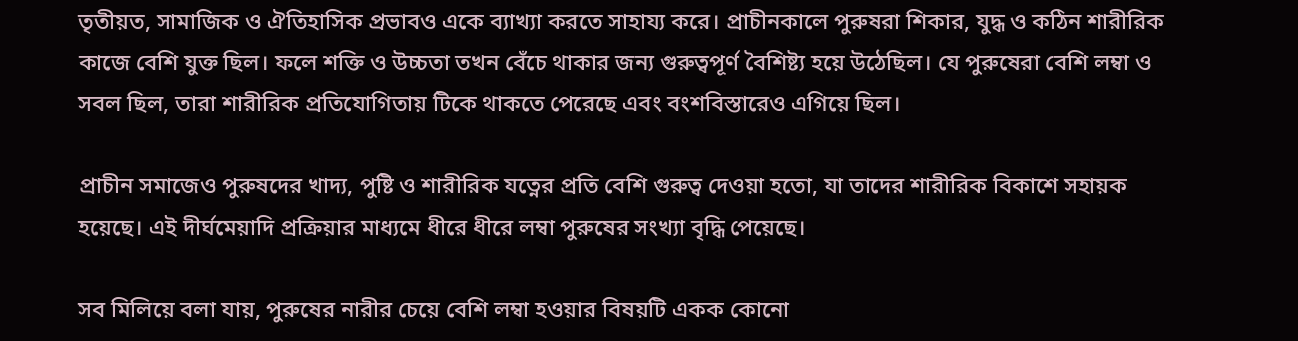তৃতীয়ত, সামাজিক ও ঐতিহাসিক প্রভাবও একে ব্যাখ্যা করতে সাহায্য করে। প্রাচীনকালে পুরুষরা শিকার, যুদ্ধ ও কঠিন শারীরিক কাজে বেশি যুক্ত ছিল। ফলে শক্তি ও উচ্চতা তখন বেঁচে থাকার জন্য গুরুত্বপূর্ণ বৈশিষ্ট্য হয়ে উঠেছিল। যে পুরুষেরা বেশি লম্বা ও সবল ছিল, তারা শারীরিক প্রতিযোগিতায় টিকে থাকতে পেরেছে এবং বংশবিস্তারেও এগিয়ে ছিল।

প্রাচীন সমাজেও পুরুষদের খাদ্য, পুষ্টি ও শারীরিক যত্নের প্রতি বেশি গুরুত্ব দেওয়া হতো, যা তাদের শারীরিক বিকাশে সহায়ক হয়েছে। এই দীর্ঘমেয়াদি প্রক্রিয়ার মাধ্যমে ধীরে ধীরে লম্বা পুরুষের সংখ্যা বৃদ্ধি পেয়েছে।

সব মিলিয়ে বলা যায়, পুরুষের নারীর চেয়ে বেশি লম্বা হওয়ার বিষয়টি একক কোনো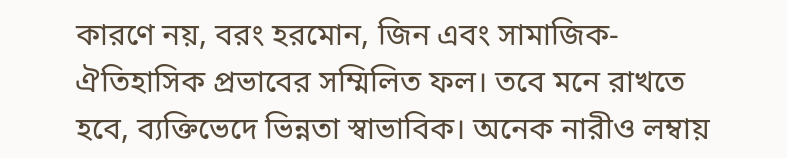কারণে নয়, বরং হরমোন, জিন এবং সামাজিক-ঐতিহাসিক প্রভাবের সম্মিলিত ফল। তবে মনে রাখতে হবে, ব্যক্তিভেদে ভিন্নতা স্বাভাবিক। অনেক নারীও লম্বায়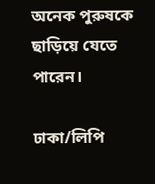অনেক পুরুষকে ছাড়িয়ে যেতে পারেন।

ঢাকা/লিপি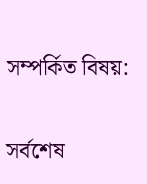সম্পর্কিত বিষয়:

সর্বশেষ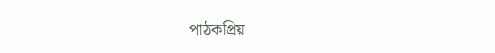পাঠকপ্রিয়